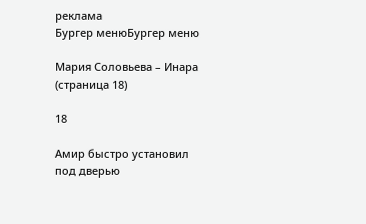реклама
Бургер менюБургер меню

Мария Соловьева – Инара (страница 18)

18

Амир быстро установил под дверью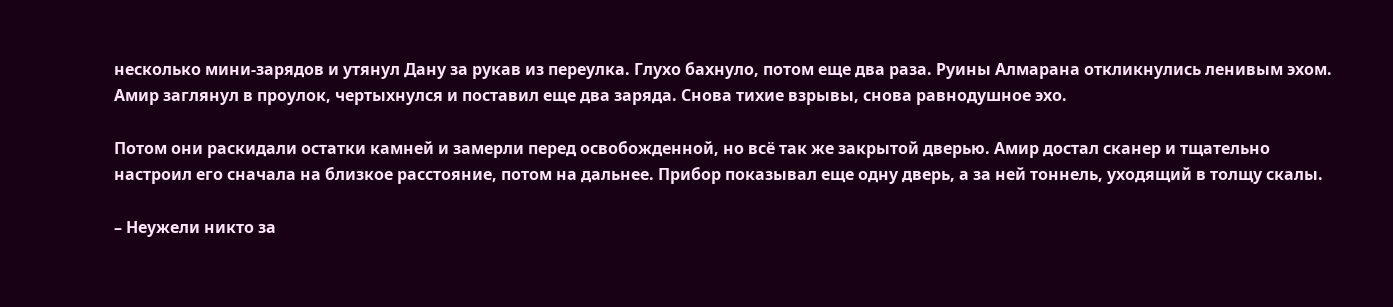несколько мини-зарядов и утянул Дану за рукав из переулка. Глухо бахнуло, потом еще два раза. Руины Алмарана откликнулись ленивым эхом. Амир заглянул в проулок, чертыхнулся и поставил еще два заряда. Снова тихие взрывы, снова равнодушное эхо.

Потом они раскидали остатки камней и замерли перед освобожденной, но всё так же закрытой дверью. Амир достал сканер и тщательно настроил его сначала на близкое расстояние, потом на дальнее. Прибор показывал еще одну дверь, а за ней тоннель, уходящий в толщу скалы.

– Неужели никто за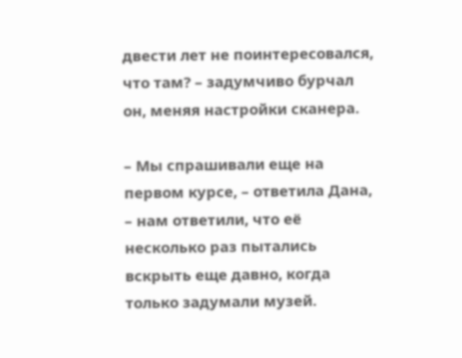двести лет не поинтересовался, что там? – задумчиво бурчал он, меняя настройки сканера.

– Мы спрашивали еще на первом курсе, – ответила Дана, – нам ответили, что её несколько раз пытались вскрыть еще давно, когда только задумали музей.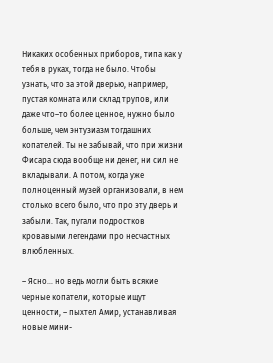Никаких особенных приборов, типа как у тебя в руках, тогда не было. Чтобы узнать, что за этой дверью, например, пустая комната или склад трупов, или даже что–то более ценное, нужно было больше, чем энтузиазм тогдашних копателей. Ты не забывай, что при жизни Фисара сюда вообще ни денег, ни сил не вкладывали. А потом, когда уже полноценный музей организовали, в нем столько всего было, что про эту дверь и забыли. Так, пугали подростков кровавыми легендами про несчастных влюбленных.

– Ясно… но ведь могли быть всякие черные копатели, которые ищут ценности, – пыхтел Амир, устанавливая новые мини-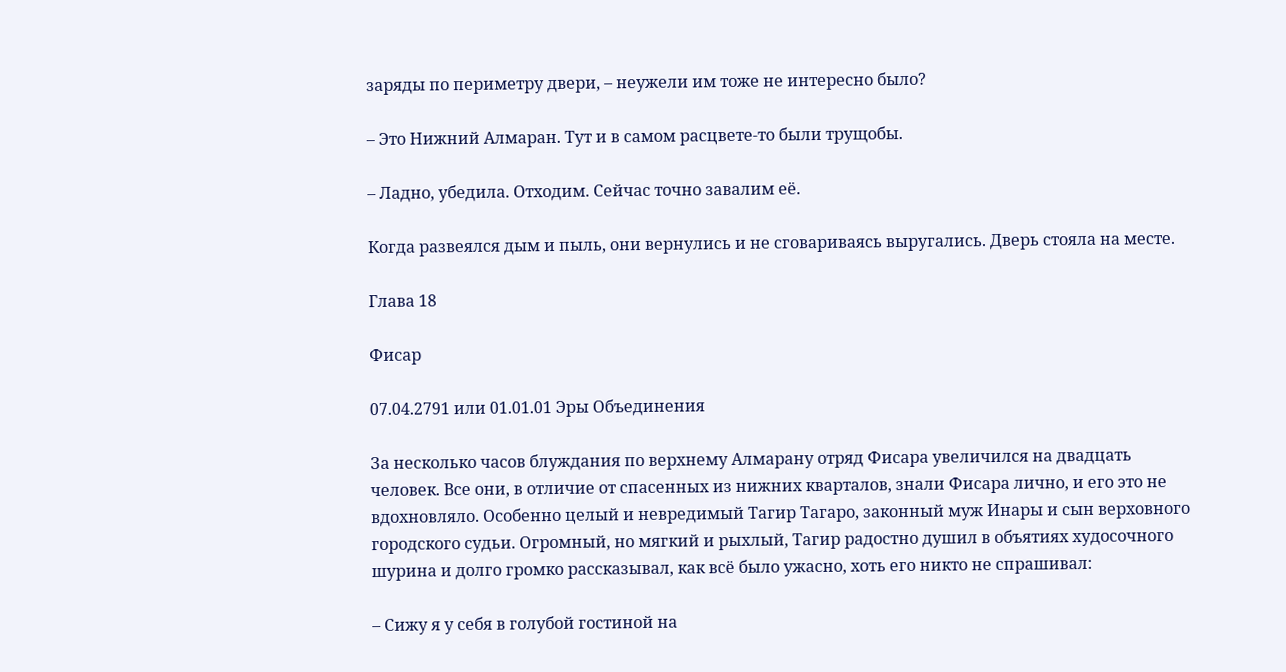заряды по периметру двери, – неужели им тоже не интересно было?

– Это Нижний Алмаран. Тут и в самом расцвете-то были трущобы.

– Ладно, убедила. Отходим. Сейчас точно завалим её.

Когда развеялся дым и пыль, они вернулись и не сговариваясь выругались. Дверь стояла на месте.

Глава 18

Фисар

07.04.2791 или 01.01.01 Эры Объединения

За несколько часов блуждания по верхнему Алмарану отряд Фисара увеличился на двадцать человек. Все они, в отличие от спасенных из нижних кварталов, знали Фисара лично, и его это не вдохновляло. Особенно целый и невредимый Тагир Тагаро, законный муж Инары и сын верховного городского судьи. Огромный, но мягкий и рыхлый, Тагир радостно душил в объятиях худосочного шурина и долго громко рассказывал, как всё было ужасно, хоть его никто не спрашивал:

– Сижу я у себя в голубой гостиной на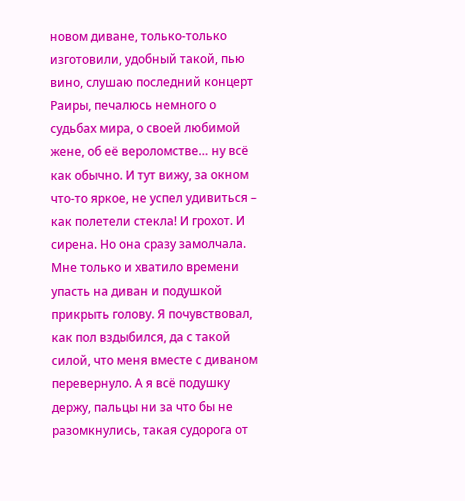новом диване, только-только изготовили, удобный такой, пью вино, слушаю последний концерт Раиры, печалюсь немного о судьбах мира, о своей любимой жене, об её вероломстве… ну всё как обычно. И тут вижу, за окном что-то яркое, не успел удивиться – как полетели стекла! И грохот. И сирена. Но она сразу замолчала. Мне только и хватило времени упасть на диван и подушкой прикрыть голову. Я почувствовал, как пол вздыбился, да с такой силой, что меня вместе с диваном перевернуло. А я всё подушку держу, пальцы ни за что бы не разомкнулись, такая судорога от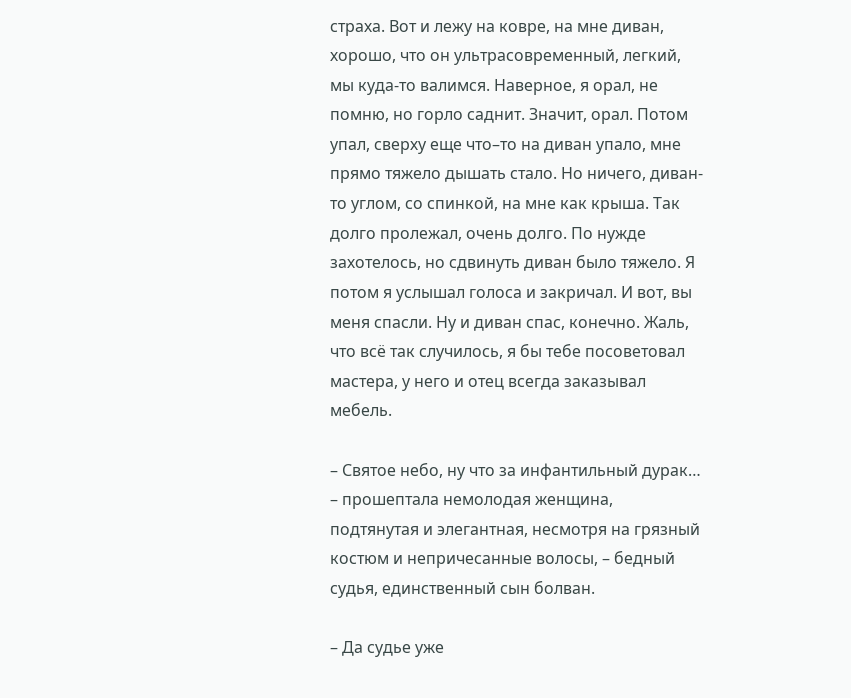страха. Вот и лежу на ковре, на мне диван, хорошо, что он ультрасовременный, легкий, мы куда-то валимся. Наверное, я орал, не помню, но горло саднит. Значит, орал. Потом упал, сверху еще что–то на диван упало, мне прямо тяжело дышать стало. Но ничего, диван-то углом, со спинкой, на мне как крыша. Так долго пролежал, очень долго. По нужде захотелось, но сдвинуть диван было тяжело. Я потом я услышал голоса и закричал. И вот, вы меня спасли. Ну и диван спас, конечно. Жаль, что всё так случилось, я бы тебе посоветовал мастера, у него и отец всегда заказывал мебель.

– Святое небо, ну что за инфантильный дурак… – прошептала немолодая женщина, подтянутая и элегантная, несмотря на грязный костюм и непричесанные волосы, – бедный судья, единственный сын болван.

– Да судье уже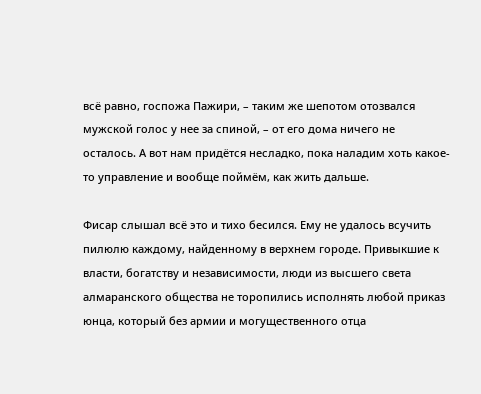всё равно, госпожа Пажири, – таким же шепотом отозвался мужской голос у нее за спиной, – от его дома ничего не осталось. А вот нам придётся несладко, пока наладим хоть какое-то управление и вообще поймём, как жить дальше.

Фисар слышал всё это и тихо бесился. Ему не удалось всучить пилюлю каждому, найденному в верхнем городе. Привыкшие к власти, богатству и независимости, люди из высшего света алмаранского общества не торопились исполнять любой приказ юнца, который без армии и могущественного отца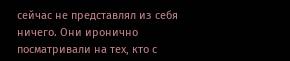сейчас не представлял из себя ничего. Они иронично посматривали на тех, кто с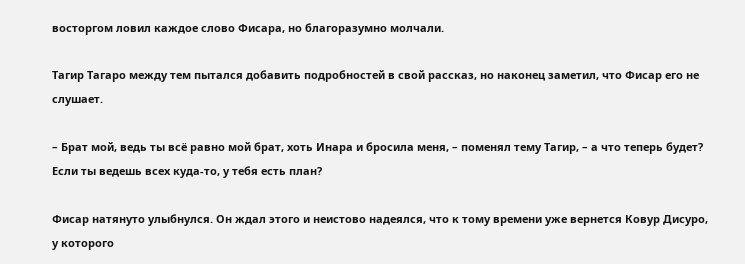восторгом ловил каждое слово Фисара, но благоразумно молчали.

Тагир Тагаро между тем пытался добавить подробностей в свой рассказ, но наконец заметил, что Фисар его не слушает.

– Брат мой, ведь ты всё равно мой брат, хоть Инара и бросила меня, – поменял тему Тагир, – а что теперь будет? Если ты ведешь всех куда-то, у тебя есть план?

Фисар натянуто улыбнулся. Он ждал этого и неистово надеялся, что к тому времени уже вернется Ковур Дисуро, у которого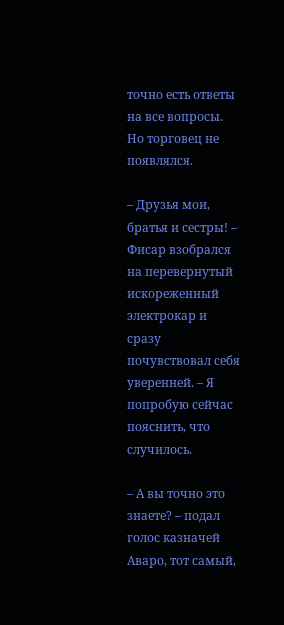точно есть ответы на все вопросы. Но торговец не появлялся.

– Друзья мои, братья и сестры! – Фисар взобрался на перевернутый искореженный электрокар и сразу почувствовал себя уверенней. – Я попробую сейчас пояснить, что случилось.

– А вы точно это знаете? – подал голос казначей Аваро, тот самый,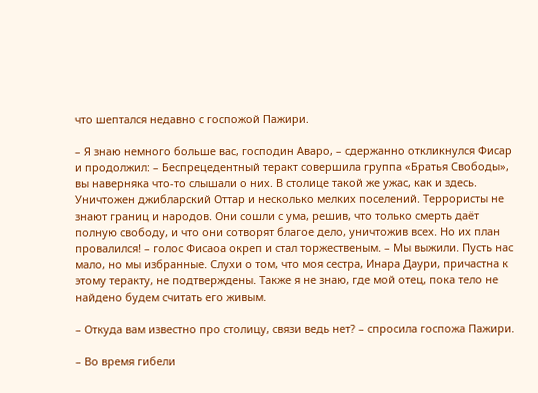что шептался недавно с госпожой Пажири.

– Я знаю немного больше вас, господин Аваро, – сдержанно откликнулся Фисар и продолжил: – Беспрецедентный теракт совершила группа «Братья Свободы», вы наверняка что-то слышали о них. В столице такой же ужас, как и здесь. Уничтожен джибларский Оттар и несколько мелких поселений. Террористы не знают границ и народов. Они сошли с ума, решив, что только смерть даёт полную свободу, и что они сотворят благое дело, уничтожив всех. Но их план провалился! – голос Фисаоа окреп и стал торжественым. – Мы выжили. Пусть нас мало, но мы избранные. Слухи о том, что моя сестра, Инара Даури, причастна к этому теракту, не подтверждены. Также я не знаю, где мой отец, пока тело не найдено будем считать его живым.

– Откуда вам известно про столицу, связи ведь нет? – спросила госпожа Пажири.

– Во время гибели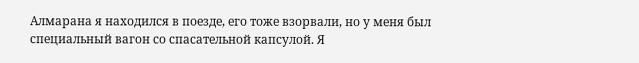Алмарана я находился в поезде, его тоже взорвали, но у меня был специальный вагон со спасательной капсулой. Я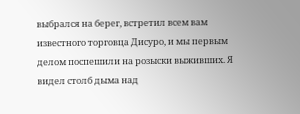выбрался на берег, встретил всем вам известного торговца Дисуро, и мы первым делом поспешили на розыски выживших. Я видел столб дыма над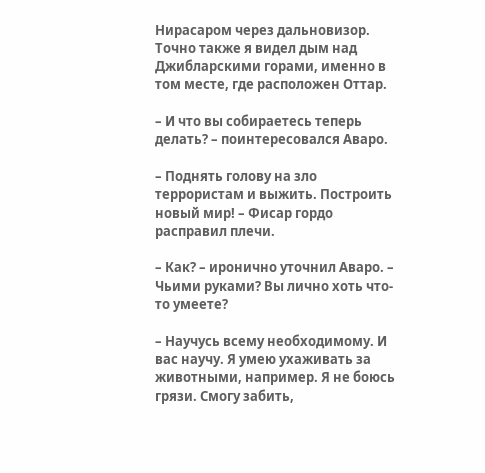Нирасаром через дальновизор. Точно также я видел дым над Джибларскими горами, именно в том месте, где расположен Оттар.

– И что вы собираетесь теперь делать? – поинтересовался Аваро.

– Поднять голову на зло террористам и выжить. Построить новый мир! – Фисар гордо расправил плечи.

– Как? – иронично уточнил Аваро. – Чьими руками? Вы лично хоть что-то умеете?

– Научусь всему необходимому. И вас научу. Я умею ухаживать за животными, например. Я не боюсь грязи. Смогу забить,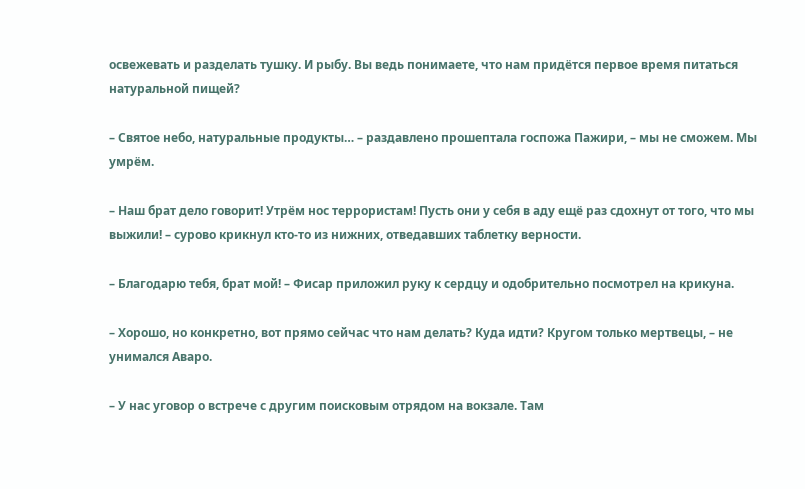освежевать и разделать тушку. И рыбу. Вы ведь понимаете, что нам придётся первое время питаться натуральной пищей?

– Святое небо, натуральные продукты… – раздавлено прошептала госпожа Пажири, – мы не сможем. Мы умрём.

– Наш брат дело говорит! Утрём нос террористам! Пусть они у себя в аду ещё раз сдохнут от того, что мы выжили! – сурово крикнул кто-то из нижних, отведавших таблетку верности.

– Благодарю тебя, брат мой! – Фисар приложил руку к сердцу и одобрительно посмотрел на крикуна.

– Хорошо, но конкретно, вот прямо сейчас что нам делать? Куда идти? Кругом только мертвецы, – не унимался Аваро.

– У нас уговор о встрече с другим поисковым отрядом на вокзале. Там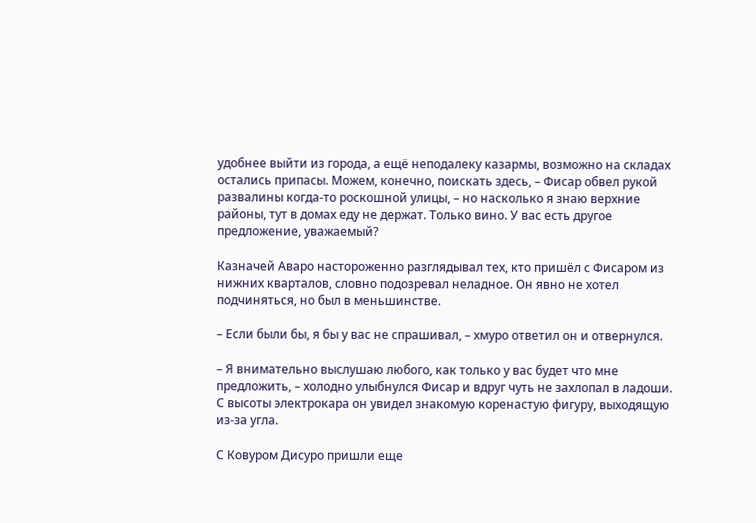удобнее выйти из города, а ещё неподалеку казармы, возможно на складах остались припасы. Можем, конечно, поискать здесь, – Фисар обвел рукой развалины когда-то роскошной улицы, – но насколько я знаю верхние районы, тут в домах еду не держат. Только вино. У вас есть другое предложение, уважаемый?

Казначей Аваро настороженно разглядывал тех, кто пришёл с Фисаром из нижних кварталов, словно подозревал неладное. Он явно не хотел подчиняться, но был в меньшинстве.

– Если были бы, я бы у вас не спрашивал, – хмуро ответил он и отвернулся.

– Я внимательно выслушаю любого, как только у вас будет что мне предложить, – холодно улыбнулся Фисар и вдруг чуть не захлопал в ладоши. С высоты электрокара он увидел знакомую коренастую фигуру, выходящую из-за угла.

С Ковуром Дисуро пришли еще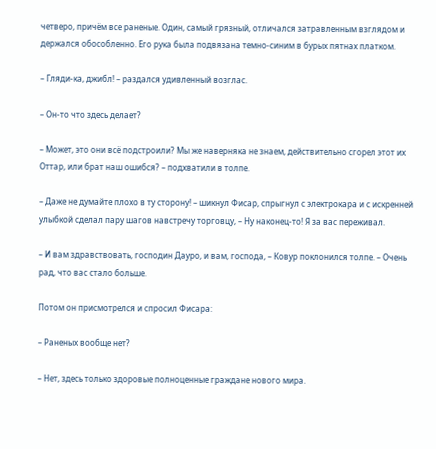четверо, причём все раненые. Один, самый грязный, отличался затравленным взглядом и держался обособленно. Его рука была подвязана темно-синим в бурых пятнах платком.

– Гляди-ка, джибл! – раздался удивленный возглас.

– Он-то что здесь делает?

– Может, это они всё подстроили? Мы же наверняка не знаем, действительно сгорел этот их Оттар, или брат наш ошибся? – подхватили в толпе.

– Даже не думайте плохо в ту сторону! – шикнул Фисар, спрыгнул с электрокара и с искренней улыбкой сделал пару шагов навстречу торговцу, – Ну наконец-то! Я за вас переживал.

– И вам здравствовать, господин Дауро, и вам, господа, – Ковур поклонился толпе. – Очень рад, что вас стало больше.

Потом он присмотрелся и спросил Фисара:

– Раненых вообще нет?

– Нет, здесь только здоровые полноценные граждане нового мира.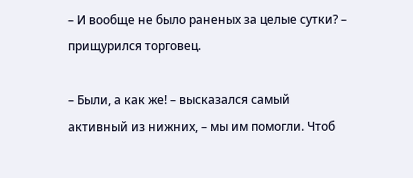– И вообще не было раненых за целые сутки? – прищурился торговец.

– Были, а как же! – высказался самый активный из нижних, – мы им помогли. Чтоб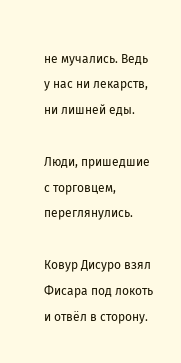не мучались. Ведь у нас ни лекарств, ни лишней еды.

Люди, пришедшие с торговцем, переглянулись.

Ковур Дисуро взял Фисара под локоть и отвёл в сторону.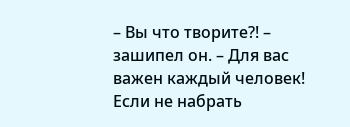– Вы что творите?! – зашипел он. – Для вас важен каждый человек! Если не набрать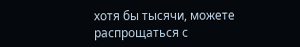хотя бы тысячи, можете распрощаться с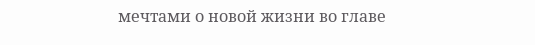мечтами о новой жизни во главе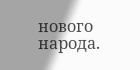нового народа.